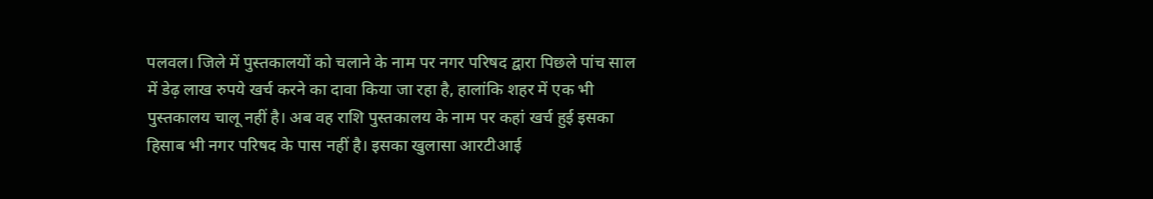पलवल। जिले में पुस्तकालयों को चलाने के नाम पर नगर परिषद द्वारा पिछले पांच साल में डेढ़ लाख रुपये खर्च करने का दावा किया जा रहा है, हालांकि शहर में एक भी पुस्तकालय चालू नहीं है। अब वह राशि पुस्तकालय के नाम पर कहां खर्च हुई इसका हिसाब भी नगर परिषद के पास नहीं है। इसका खुलासा आरटीआई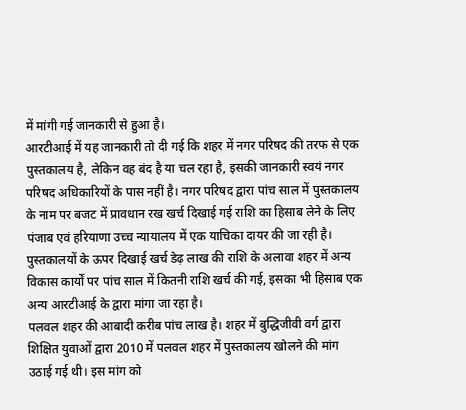में मांगी गई जानकारी से हुआ है।
आरटीआई में यह जानकारी तो दी गई कि शहर में नगर परिषद की तरफ से एक पुस्तकालय है, लेकिन वह बंद है या चल रहा है, इसकी जानकारी स्वयं नगर परिषद अधिकारियों के पास नहीं है। नगर परिषद द्वारा पांच साल में पुस्तकालय के नाम पर बजट में प्रावधान रख खर्च दिखाई गई राशि का हिसाब लेने के लिए पंजाब एवं हरियाणा उच्च न्यायालय में एक याचिका दायर की जा रही है। पुस्तकालयों के ऊपर दिखाई खर्च डेढ़ लाख की राशि के अलावा शहर में अन्य विकास कार्यों पर पांच साल में कितनी राशि खर्च की गई, इसका भी हिसाब एक अन्य आरटीआई के द्वारा मांगा जा रहा है।
पलवल शहर की आबादी करीब पांच लाख है। शहर में बुद्धिजीवी वर्ग द्वारा शिक्षित युवाओं द्वारा 2010 में पलवल शहर में पुस्तकालय खोलने की मांग उठाई गई थी। इस मांग को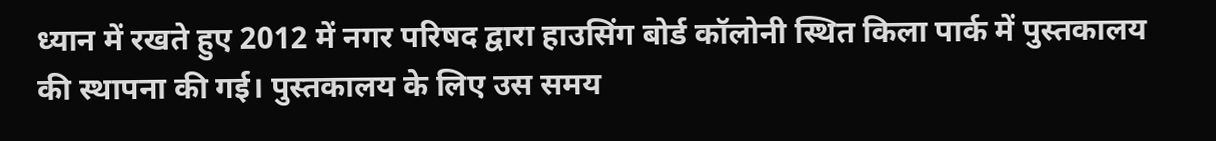ध्यान में रखते हुए 2012 में नगर परिषद द्वारा हाउसिंग बोर्ड कॉलोनी स्थित किला पार्क में पुस्तकालय की स्थापना की गई। पुस्तकालय के लिए उस समय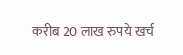करीब 20 लाख रुपये खर्च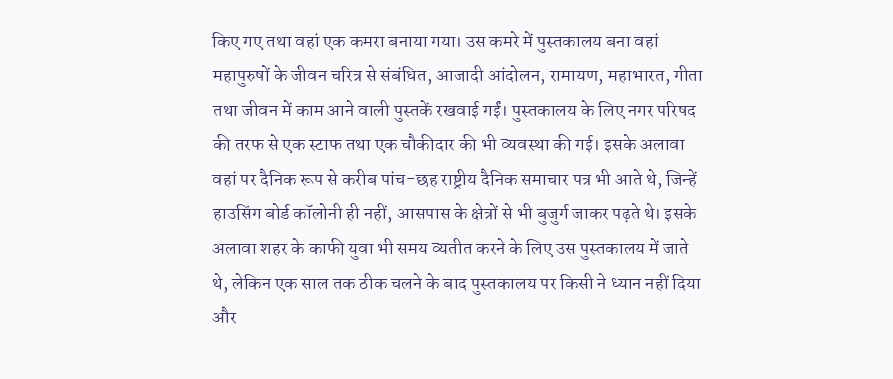किए गए तथा वहां एक कमरा बनाया गया। उस कमरे में पुस्तकालय बना वहां महापुरुषों के जीवन चरित्र से संबंधित, आजादी आंदोलन, रामायण, महाभारत, गीता तथा जीवन में काम आने वाली पुस्तकें रखवाई गईं। पुस्तकालय के लिए नगर परिषद की तरफ से एक स्टाफ तथा एक चौकीदार की भी व्यवस्था की गई। इसके अलावा वहां पर दैनिक रूप से करीब पांच-छह राष्ट्रीय दैनिक समाचार पत्र भी आते थे, जिन्हें हाउसिंग बोर्ड कॉलोनी ही नहीं, आसपास के क्षेत्रों से भी बुजुर्ग जाकर पढ़ते थे। इसके अलावा शहर के काफी युवा भी समय व्यतीत करने के लिए उस पुस्तकालय में जाते थे, लेकिन एक साल तक ठीक चलने के बाद पुस्तकालय पर किसी ने ध्यान नहीं दिया और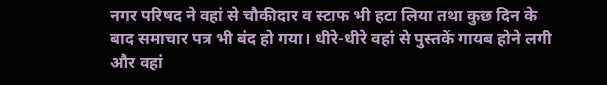नगर परिषद ने वहां से चौकीदार व स्टाफ भी हटा लिया तथा कुछ दिन के बाद समाचार पत्र भी बंद हो गया। धीरे-धीरे वहां से पुस्तकें गायब होने लगी और वहां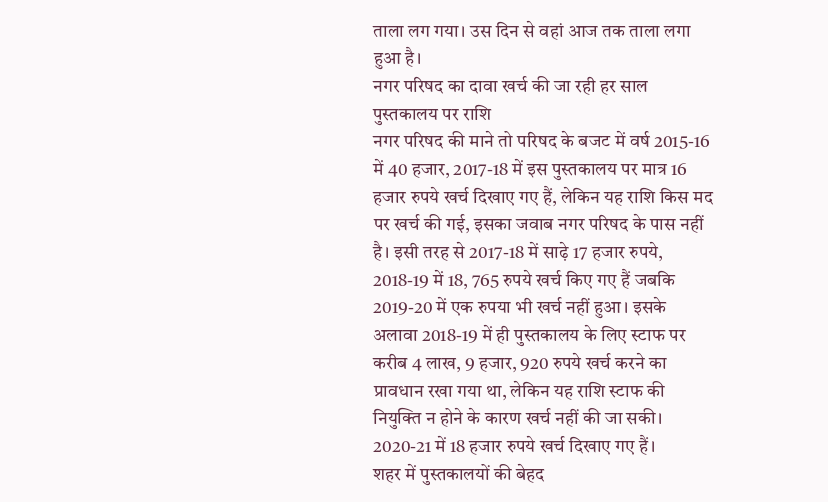ताला लग गया। उस दिन से वहां आज तक ताला लगा हुआ है।
नगर परिषद का दावा खर्च की जा रही हर साल पुस्तकालय पर राशि
नगर परिषद की माने तो परिषद के बजट में वर्ष 2015-16 में 40 हजार, 2017-18 में इस पुस्तकालय पर मात्र 16 हजार रुपये खर्च दिखाए गए हैं, लेकिन यह राशि किस मद पर खर्च की गई, इसका जवाब नगर परिषद के पास नहीं है। इसी तरह से 2017-18 में साढ़े 17 हजार रुपये, 2018-19 में 18, 765 रुपये खर्च किए गए हैं जबकि 2019-20 में एक रुपया भी खर्च नहीं हुआ। इसके अलावा 2018-19 में ही पुस्तकालय के लिए स्टाफ पर करीब 4 लाख, 9 हजार, 920 रुपये खर्च करने का प्रावधान रखा गया था, लेकिन यह राशि स्टाफ की नियुक्ति न होने के कारण खर्च नहीं की जा सकी। 2020-21 में 18 हजार रुपये खर्च दिखाए गए हैं।
शहर में पुस्तकालयों की बेहद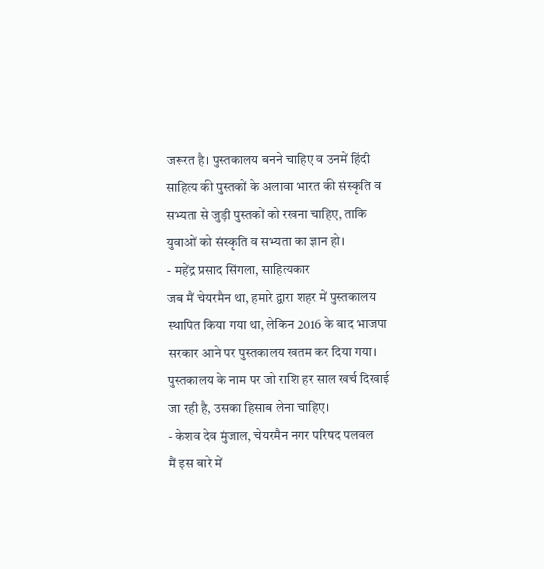जरूरत है। पुस्तकालय बनने चाहिए व उनमें हिंदी साहित्य की पुस्तकों के अलावा भारत की संस्कृति व सभ्यता से जुड़ी पुस्तकों को रखना चाहिए, ताकि युवाओं को संस्कृति व सभ्यता का ज्ञान हो।
- महेंद्र प्रसाद सिंगला, साहित्यकार
जब मैं चेयरमैन था, हमारे द्वारा शहर में पुस्तकालय स्थापित किया गया था, लेकिन 2016 के बाद भाजपा सरकार आने पर पुस्तकालय खतम कर दिया गया। पुस्तकालय के नाम पर जो राशि हर साल खर्च दिखाई जा रही है, उसका हिसाब लेना चाहिए।
- केशव देव मुंजाल, चेयरमैन नगर परिषद पलवल
मैं इस बारे में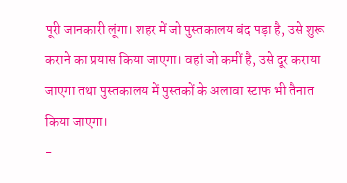पूरी जानकारी लूंगा। शहर में जो पुस्तकालय बंद पड़ा है, उसे शुरू कराने का प्रयास किया जाएगा। वहां जो कमीं है, उसे दूर कराया जाएगा तथा पुस्तकालय में पुस्तकों के अलावा स्टाफ भी तैनात किया जाएगा।
-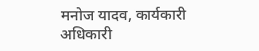मनोज यादव, कार्यकारी अधिकारी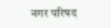नगर परिषद